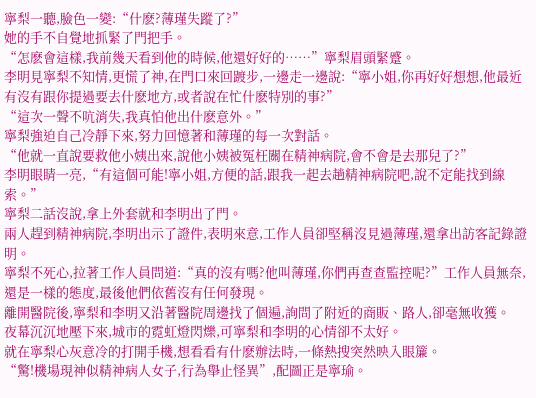寧梨一聽,臉色一變:“什麽?薄瑾失蹤了?”
她的手不自覺地抓緊了門把手。
“怎麽會這樣,我前幾天看到他的時候,他還好好的……”寧梨眉頭緊蹙。
李明見寧梨不知情,更慌了神,在門口來回踱步,一邊走一邊說:“寧小姐,你再好好想想,他最近有沒有跟你提過要去什麽地方,或者說在忙什麽特別的事?”
“這次一聲不吭消失,我真怕他出什麽意外。”
寧梨強迫自己冷靜下來,努力回憶著和薄瑾的每一次對話。
“他就一直說要救他小姨出來,說他小姨被冤枉關在精神病院,會不會是去那兒了?”
李明眼睛一亮,“有這個可能!寧小姐,方便的話,跟我一起去趟精神病院吧,說不定能找到線索。”
寧梨二話沒說,拿上外套就和李明出了門。
兩人趕到精神病院,李明出示了證件,表明來意,工作人員卻堅稱沒見過薄瑾,還拿出訪客記錄證明。
寧梨不死心,拉著工作人員問道:“真的沒有嗎?他叫薄瑾,你們再查查監控呢?”工作人員無奈,還是一樣的態度,最後他們依舊沒有任何發現。
離開醫院後,寧梨和李明又沿著醫院周邊找了個遍,詢問了附近的商販、路人,卻毫無收獲。
夜幕沉沉地壓下來,城市的霓虹燈閃爍,可寧梨和李明的心情卻不太好。
就在寧梨心灰意冷的打開手機,想看看有什麽辦法時,一條熱搜突然映入眼簾。
“驚!機場現神似精神病人女子,行為舉止怪異”,配圖正是寧瑜。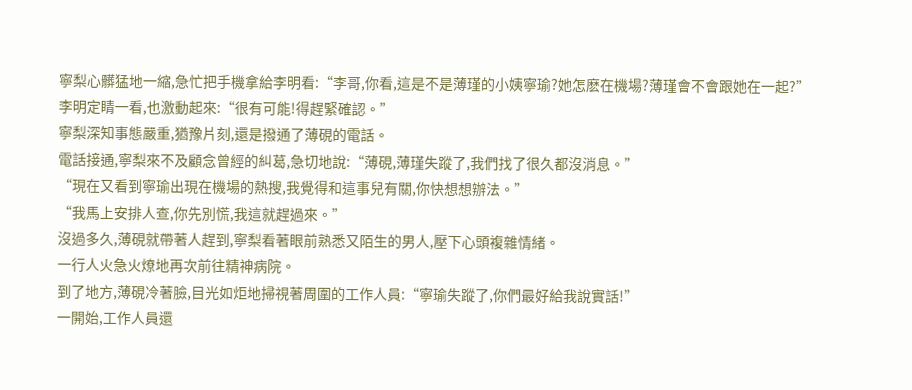寧梨心髒猛地一縮,急忙把手機拿給李明看:“李哥,你看,這是不是薄瑾的小姨寧瑜?她怎麽在機場?薄瑾會不會跟她在一起?”
李明定睛一看,也激動起來:“很有可能!得趕緊確認。”
寧梨深知事態嚴重,猶豫片刻,還是撥通了薄硯的電話。
電話接通,寧梨來不及顧念曾經的糾葛,急切地說:“薄硯,薄瑾失蹤了,我們找了很久都沒消息。”
“現在又看到寧瑜出現在機場的熱搜,我覺得和這事兒有關,你快想想辦法。”
“我馬上安排人查,你先別慌,我這就趕過來。”
沒過多久,薄硯就帶著人趕到,寧梨看著眼前熟悉又陌生的男人,壓下心頭複雜情緒。
一行人火急火燎地再次前往精神病院。
到了地方,薄硯冷著臉,目光如炬地掃視著周圍的工作人員:“寧瑜失蹤了,你們最好給我說實話!”
一開始,工作人員還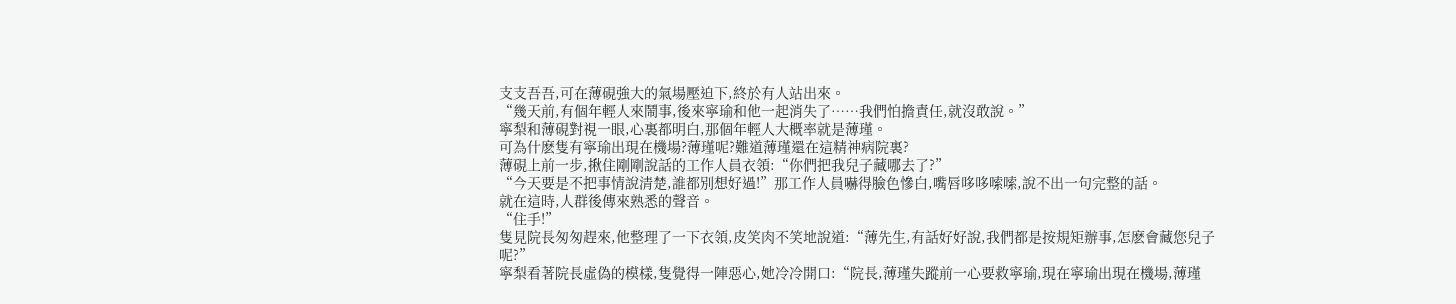支支吾吾,可在薄硯強大的氣場壓迫下,終於有人站出來。
“幾天前,有個年輕人來鬧事,後來寧瑜和他一起消失了……我們怕擔責任,就沒敢說。”
寧梨和薄硯對視一眼,心裏都明白,那個年輕人大概率就是薄瑾。
可為什麽隻有寧瑜出現在機場?薄瑾呢?難道薄瑾還在這精神病院裏?
薄硯上前一步,揪住剛剛說話的工作人員衣領:“你們把我兒子藏哪去了?”
“今天要是不把事情說清楚,誰都別想好過!”那工作人員嚇得臉色慘白,嘴唇哆哆嗦嗦,說不出一句完整的話。
就在這時,人群後傳來熟悉的聲音。
“住手!”
隻見院長匆匆趕來,他整理了一下衣領,皮笑肉不笑地說道:“薄先生,有話好好說,我們都是按規矩辦事,怎麽會藏您兒子呢?”
寧梨看著院長虛偽的模樣,隻覺得一陣惡心,她冷冷開口:“院長,薄瑾失蹤前一心要救寧瑜,現在寧瑜出現在機場,薄瑾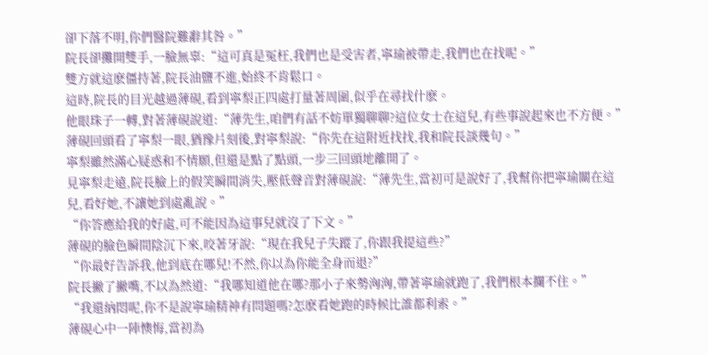卻下落不明,你們醫院難辭其咎。”
院長卻攤開雙手,一臉無辜:“這可真是冤枉,我們也是受害者,寧瑜被帶走,我們也在找呢。”
雙方就這麽僵持著,院長油鹽不進,始終不肯鬆口。
這時,院長的目光越過薄硯,看到寧梨正四處打量著周圍,似乎在尋找什麽。
他眼珠子一轉,對著薄硯說道:“薄先生,咱們有話不妨單獨聊聊?這位女士在這兒,有些事說起來也不方便。”
薄硯回頭看了寧梨一眼,猶豫片刻後,對寧梨說:“你先在這附近找找,我和院長談幾句。”
寧梨雖然滿心疑惑和不情願,但還是點了點頭,一步三回頭地離開了。
見寧梨走遠,院長臉上的假笑瞬間消失,壓低聲音對薄硯說:“薄先生,當初可是說好了,我幫你把寧瑜關在這兒,看好她,不讓她到處亂說。”
“你答應給我的好處,可不能因為這事兒就沒了下文。”
薄硯的臉色瞬間陰沉下來,咬著牙說:“現在我兒子失蹤了,你跟我提這些?”
“你最好告訴我,他到底在哪兒!不然,你以為你能全身而退?”
院長撇了撇嘴,不以為然道:“我哪知道他在哪?那小子來勢洶洶,帶著寧瑜就跑了,我們根本攔不住。”
“我還納悶呢,你不是說寧瑜精神有問題嗎?怎麽看她跑的時候比誰都利索。”
薄硯心中一陣懊悔,當初為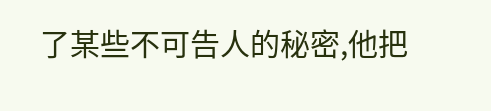了某些不可告人的秘密,他把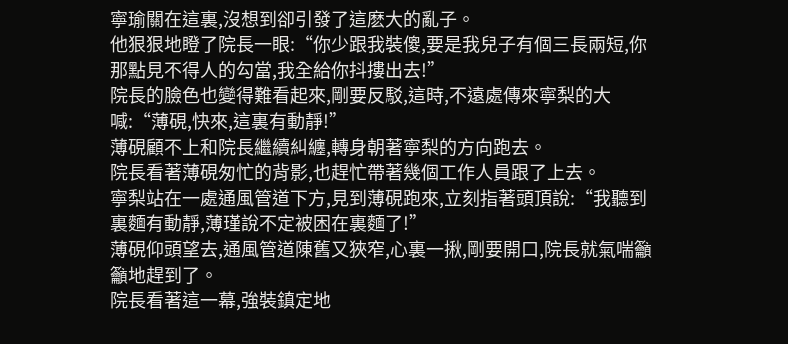寧瑜關在這裏,沒想到卻引發了這麽大的亂子。
他狠狠地瞪了院長一眼:“你少跟我裝傻,要是我兒子有個三長兩短,你那點見不得人的勾當,我全給你抖摟出去!”
院長的臉色也變得難看起來,剛要反駁,這時,不遠處傳來寧梨的大喊:“薄硯,快來,這裏有動靜!”
薄硯顧不上和院長繼續糾纏,轉身朝著寧梨的方向跑去。
院長看著薄硯匆忙的背影,也趕忙帶著幾個工作人員跟了上去。
寧梨站在一處通風管道下方,見到薄硯跑來,立刻指著頭頂說:“我聽到裏麵有動靜,薄瑾說不定被困在裏麵了!”
薄硯仰頭望去,通風管道陳舊又狹窄,心裏一揪,剛要開口,院長就氣喘籲籲地趕到了。
院長看著這一幕,強裝鎮定地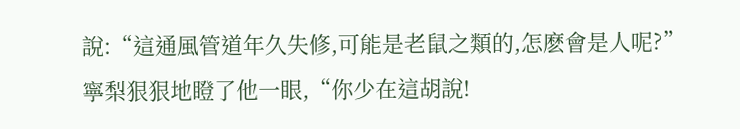說:“這通風管道年久失修,可能是老鼠之類的,怎麽會是人呢?”
寧梨狠狠地瞪了他一眼,“你少在這胡說!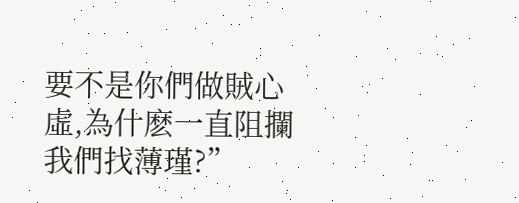要不是你們做賊心虛,為什麽一直阻攔我們找薄瑾?”